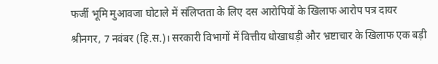फर्जी भूमि मुआवजा घोटाले में संलिप्तता के लिए दस आरोपियों के खिलाफ आरोप पत्र दायर
श्रीनगर, 7 नवंबर (हि.स.)। सरकारी विभागों में वित्तीय धोखाधड़ी और भ्रष्टाचार के खिलाफ एक बड़ी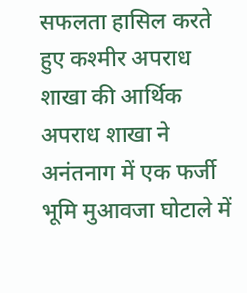सफलता हासिल करते हुए कश्मीर अपराध शाखा की आर्थिक अपराध शाखा ने अनंतनाग में एक फर्जी भूमि मुआवजा घोटाले में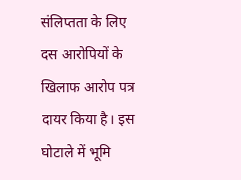संलिप्तता के लिए दस आरोपियों के खिलाफ आरोप पत्र दायर किया है। इस घोटाले में भूमि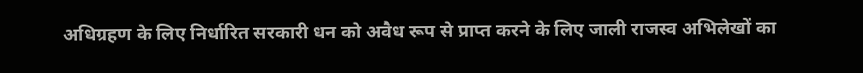अधिग्रहण के लिए निर्धारित सरकारी धन को अवैध रूप से प्राप्त करने के लिए जाली राजस्व अभिलेखों का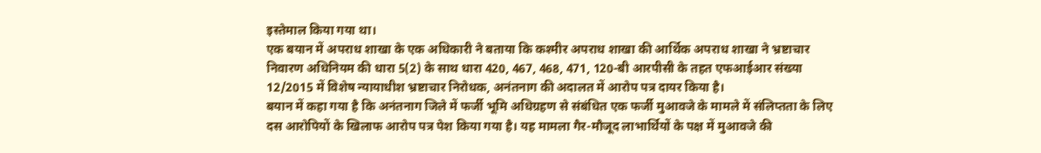इस्तेमाल किया गया था।
एक बयान में अपराध शाखा के एक अधिकारी ने बताया कि कश्मीर अपराध शाखा की आर्थिक अपराध शाखा ने भ्रष्टाचार निवारण अधिनियम की धारा 5(2) के साथ धारा 420, 467, 468, 471, 120-बी आरपीसी के तहत एफआईआर संख्या 12/2015 में विशेष न्यायाधीश भ्रष्टाचार निरोधक, अनंतनाग की अदालत में आरोप पत्र दायर किया है।
बयान में कहा गया है कि अनंतनाग जिले में फर्जी भूमि अधिग्रहण से संबंधित एक फर्जी मुआवजे के मामले में संलिप्तता के लिए दस आरोपियों के खिलाफ आरोप पत्र पेश किया गया है। यह मामला गैर-मौजूद लाभार्थियों के पक्ष में मुआवजे की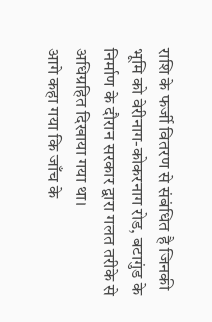राशि के फर्जी वितरण से संबंधित है जिनकी भूमि को वेरीनाग-कोकरनाग रोड, बटागुंड के निर्माण के दौरान सरकार द्वारा गलत तरीके से अधिग्रहित दिखाया गया था।
आगे कहा गया कि जाँच के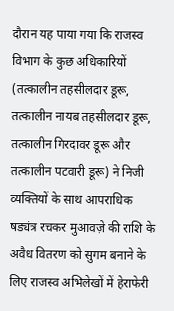दौरान यह पाया गया कि राजस्व विभाग के कुछ अधिकारियों (तत्कालीन तहसीलदार डूरू, तत्कालीन नायब तहसीलदार डूरू, तत्कालीन गिरदावर डूरू और तत्कालीन पटवारी डूरू) ने निजी व्यक्तियों के साथ आपराधिक षड्यंत्र रचकर मुआवज़े की राशि के अवैध वितरण को सुगम बनाने के लिए राजस्व अभिलेखों में हेराफेरी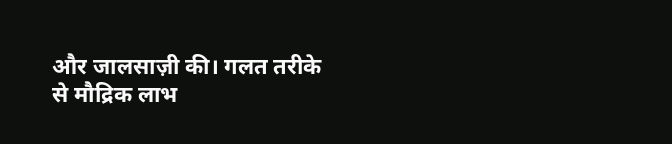और जालसाज़ी की। गलत तरीके से मौद्रिक लाभ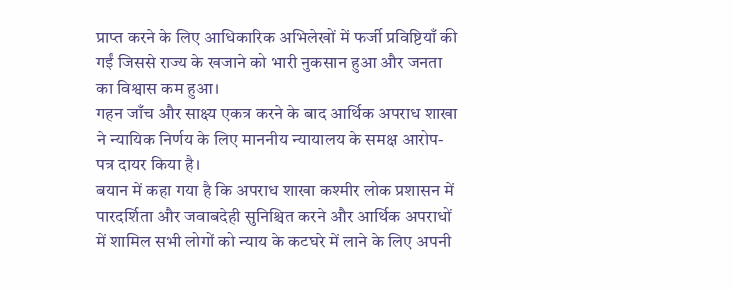प्राप्त करने के लिए आधिकारिक अभिलेखों में फर्जी प्रविष्टियाँ की गईं जिससे राज्य के खजाने को भारी नुकसान हुआ और जनता का विश्वास कम हुआ।
गहन जाँच और साक्ष्य एकत्र करने के बाद आर्थिक अपराध शाखा ने न्यायिक निर्णय के लिए माननीय न्यायालय के समक्ष आरोप-पत्र दायर किया है।
बयान में कहा गया है कि अपराध शाखा कश्मीर लोक प्रशासन में पारदर्शिता और जवाबदेही सुनिश्चित करने और आर्थिक अपराधों में शामिल सभी लोगों को न्याय के कटघरे में लाने के लिए अपनी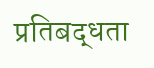प्रतिबद्धता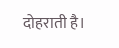दोहराती है।